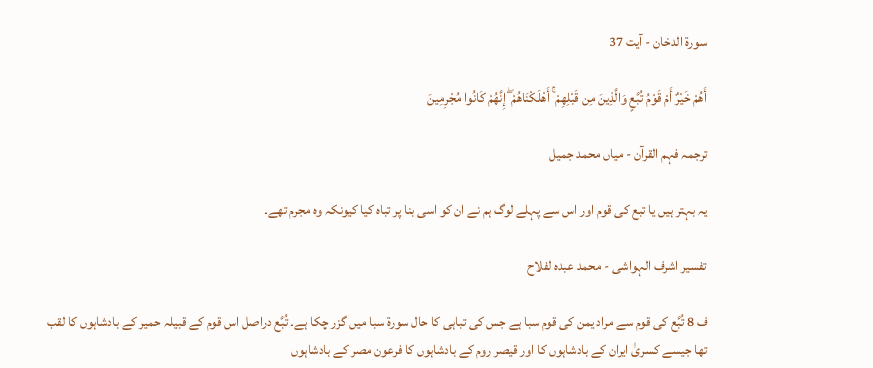سورة الدخان - آیت 37

أَهُمْ خَيْرٌ أَمْ قَوْمُ تُبَّعٍ وَالَّذِينَ مِن قَبْلِهِمْ ۚ أَهْلَكْنَاهُمْ ۖ إِنَّهُمْ كَانُوا مُجْرِمِينَ

ترجمہ فہم القرآن - میاں محمد جمیل

یہ بہتر ہیں یا تبع کی قوم اور اس سے پہلے لوگ ہم نے ان کو اسی بنا پر تباہ کیا کیونکہ وہ مجرم تھے۔

تفسیر اشرف الہواشی - محمد عبدہ لفلاح

ف 8 تُبَّع کی قوم سے مراد یمن کی قوم سبا ہے جس کی تباہی کا حال سورۃ سبا میں گزر چکا ہے۔ ‌تُبَّع دراصل اس قوم کے قبیلہ حمیر کے بادشاہوں کا لقب تھا جیسے كسریٰ ایران کے بادشاہوں کا اور قیصر روم کے بادشاہوں کا فرعون مصر کے بادشاہوں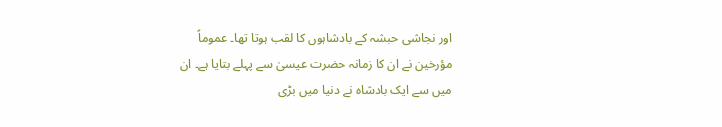اور نجاشی حبشہ کے بادشاہوں کا لقب ہوتا تھا۔ عموماً مؤرخین نے ان کا زمانہ حضرت عیسیٰ سے پہلے بتایا ہے۔ ان میں سے ایک بادشاہ نے دنیا میں بڑی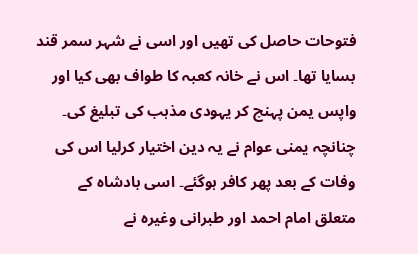فتوحات حاصل کی تھیں اور اسی نے شہر سمر قند بسایا تھا۔ اس نے خانہ کعبہ کا طواف بھی کیا اور واپس یمن پہنچ کر یہودی مذہب کی تبلیغ کی۔ چنانچہ یمنی عوام نے یہ دین اختیار کرلیا اس کی وفات کے بعد پھر کافر ہوگئے۔ اسی بادشاہ کے متعلق امام احمد اور طبرانی وغیرہ نے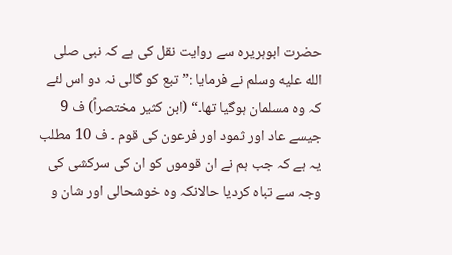حضرت ابوہریرہ سے روایت نقل کی ہے کہ نبی صلى الله عليه وسلم نے فرمایا :” تبع کو گالی نہ دو اس لئے کہ وہ مسلمان ہوگیا تھا۔“ (ابن کثیر مختصراً) ف 9 جیسے عاد اور ثمود اور فرعون کی قوم ۔ ف 10 مطلب یہ ہے کہ جب ہم نے ان قوموں کو ان کی سرکشی کی وجہ سے تباہ کردیا حالانکہ وہ خوشحالی اور شان و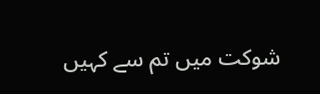شوکت میں تم سے کہیں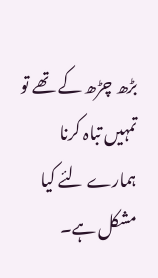بڑھ چڑھ کے تھے تو تمہیں تباہ کرنا ہمارے لئے کیا مشکل ہے۔